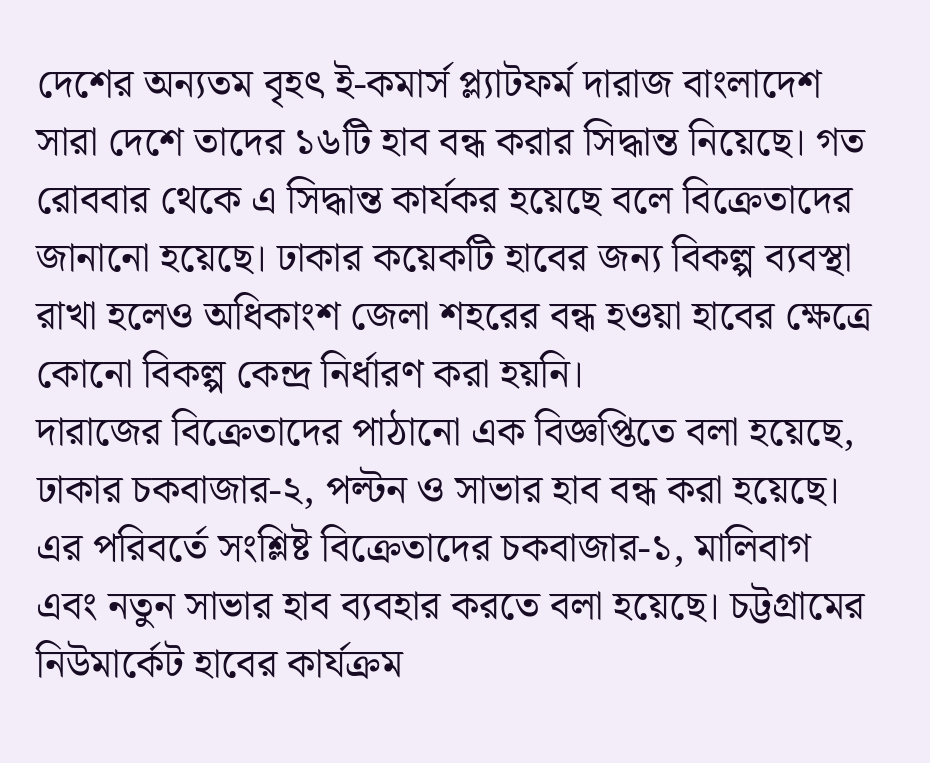দেশের অন্যতম বৃহৎ ই-কমার্স প্ল্যাটফর্ম দারাজ বাংলাদেশ সারা দেশে তাদের ১৬টি হাব বন্ধ করার সিদ্ধান্ত নিয়েছে। গত রোববার থেকে এ সিদ্ধান্ত কার্যকর হয়েছে বলে বিক্রেতাদের জানানো হয়েছে। ঢাকার কয়েকটি হাবের জন্য বিকল্প ব্যবস্থা রাখা হলেও অধিকাংশ জেলা শহরের বন্ধ হওয়া হাবের ক্ষেত্রে কোনো বিকল্প কেন্দ্র নির্ধারণ করা হয়নি।
দারাজের বিক্রেতাদের পাঠানো এক বিজ্ঞপ্তিতে বলা হয়েছে, ঢাকার চকবাজার-২, পল্টন ও সাভার হাব বন্ধ করা হয়েছে। এর পরিবর্তে সংশ্লিষ্ট বিক্রেতাদের চকবাজার-১, মালিবাগ এবং নতুন সাভার হাব ব্যবহার করতে বলা হয়েছে। চট্টগ্রামের নিউমার্কেট হাবের কার্যক্রম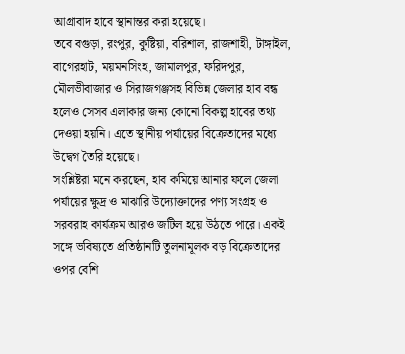আগ্রাবাদ হাবে স্থানান্তর করা হয়েছে।
তবে বগুড়া, রংপুর, কুষ্টিয়া, বরিশাল, রাজশাহী, টাঙ্গাইল, বাগেরহাট, ময়মনসিংহ, জামালপুর, ফরিদপুর, মৌলভীবাজার ও সিরাজগঞ্জসহ বিভিন্ন জেলার হাব বন্ধ হলেও সেসব এলাকার জন্য কোনো বিকল্প হাবের তথ্য দেওয়া হয়নি। এতে স্থানীয় পর্যায়ের বিক্রেতাদের মধ্যে উদ্বেগ তৈরি হয়েছে।
সংশ্লিষ্টরা মনে করছেন, হাব কমিয়ে আনার ফলে জেলা পর্যায়ের ক্ষুদ্র ও মাঝারি উদ্যোক্তাদের পণ্য সংগ্রহ ও সরবরাহ কার্যক্রম আরও জটিল হয়ে উঠতে পারে। একই সঙ্গে ভবিষ্যতে প্রতিষ্ঠানটি তুলনামূলক বড় বিক্রেতাদের ওপর বেশি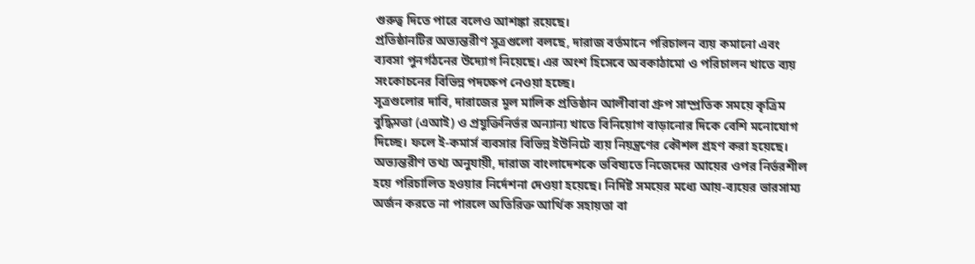গুরুত্ব দিতে পারে বলেও আশঙ্কা রয়েছে।
প্রতিষ্ঠানটির অভ্যন্তরীণ সূত্রগুলো বলছে, দারাজ বর্তমানে পরিচালন ব্যয় কমানো এবং ব্যবসা পুনর্গঠনের উদ্যোগ নিয়েছে। এর অংশ হিসেবে অবকাঠামো ও পরিচালন খাতে ব্যয় সংকোচনের বিভিন্ন পদক্ষেপ নেওয়া হচ্ছে।
সূত্রগুলোর দাবি, দারাজের মূল মালিক প্রতিষ্ঠান আলীবাবা গ্রুপ সাম্প্রতিক সময়ে কৃত্রিম বুদ্ধিমত্তা (এআই) ও প্রযুক্তিনির্ভর অন্যান্য খাতে বিনিয়োগ বাড়ানোর দিকে বেশি মনোযোগ দিচ্ছে। ফলে ই-কমার্স ব্যবসার বিভিন্ন ইউনিটে ব্যয় নিয়ন্ত্রণের কৌশল গ্রহণ করা হয়েছে।
অভ্যন্তরীণ তথ্য অনুযায়ী, দারাজ বাংলাদেশকে ভবিষ্যতে নিজেদের আয়ের ওপর নির্ভরশীল হয়ে পরিচালিত হওয়ার নির্দেশনা দেওয়া হয়েছে। নির্দিষ্ট সময়ের মধ্যে আয়-ব্যয়ের ভারসাম্য অর্জন করতে না পারলে অতিরিক্ত আর্থিক সহায়তা বা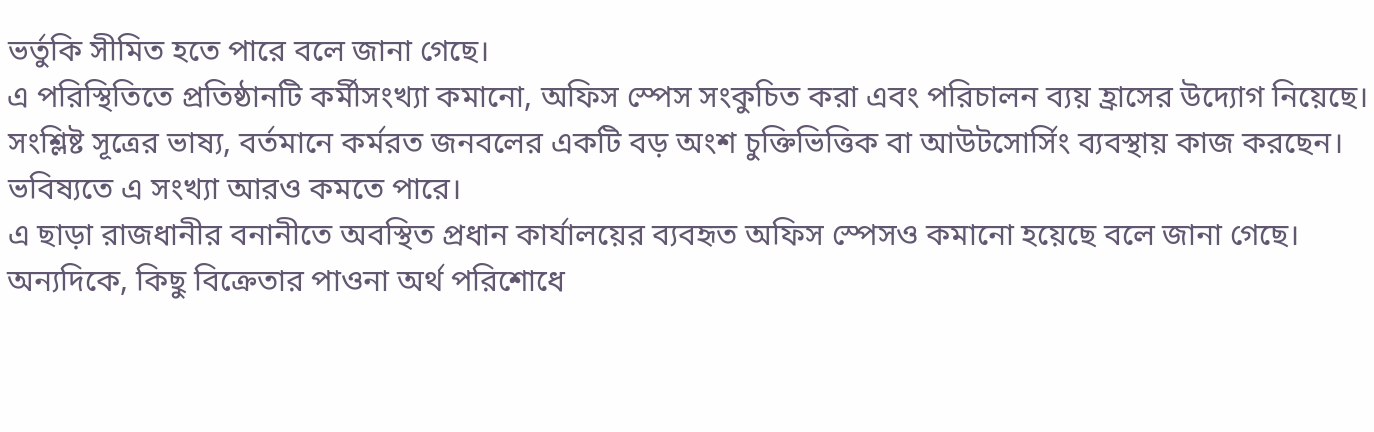ভর্তুকি সীমিত হতে পারে বলে জানা গেছে।
এ পরিস্থিতিতে প্রতিষ্ঠানটি কর্মীসংখ্যা কমানো, অফিস স্পেস সংকুচিত করা এবং পরিচালন ব্যয় হ্রাসের উদ্যোগ নিয়েছে। সংশ্লিষ্ট সূত্রের ভাষ্য, বর্তমানে কর্মরত জনবলের একটি বড় অংশ চুক্তিভিত্তিক বা আউটসোর্সিং ব্যবস্থায় কাজ করছেন। ভবিষ্যতে এ সংখ্যা আরও কমতে পারে।
এ ছাড়া রাজধানীর বনানীতে অবস্থিত প্রধান কার্যালয়ের ব্যবহৃত অফিস স্পেসও কমানো হয়েছে বলে জানা গেছে।
অন্যদিকে, কিছু বিক্রেতার পাওনা অর্থ পরিশোধে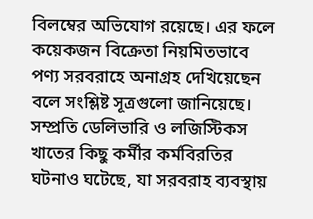বিলম্বের অভিযোগ রয়েছে। এর ফলে কয়েকজন বিক্রেতা নিয়মিতভাবে পণ্য সরবরাহে অনাগ্রহ দেখিয়েছেন বলে সংশ্লিষ্ট সূত্রগুলো জানিয়েছে। সম্প্রতি ডেলিভারি ও লজিস্টিকস খাতের কিছু কর্মীর কর্মবিরতির ঘটনাও ঘটেছে, যা সরবরাহ ব্যবস্থায়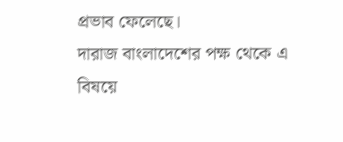প্রভাব ফেলেছে।
দারাজ বাংলাদেশের পক্ষ থেকে এ বিষয়ে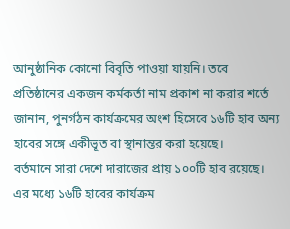আনুষ্ঠানিক কোনো বিবৃতি পাওয়া যায়নি। তবে প্রতিষ্ঠানের একজন কর্মকর্তা নাম প্রকাশ না করার শর্তে জানান, পুনর্গঠন কার্যক্রমের অংশ হিসেবে ১৬টি হাব অন্য হাবের সঙ্গে একীভূত বা স্থানান্তর করা হয়েছে।
বর্তমানে সারা দেশে দারাজের প্রায় ১০০টি হাব রয়েছে। এর মধ্যে ১৬টি হাবের কার্যক্রম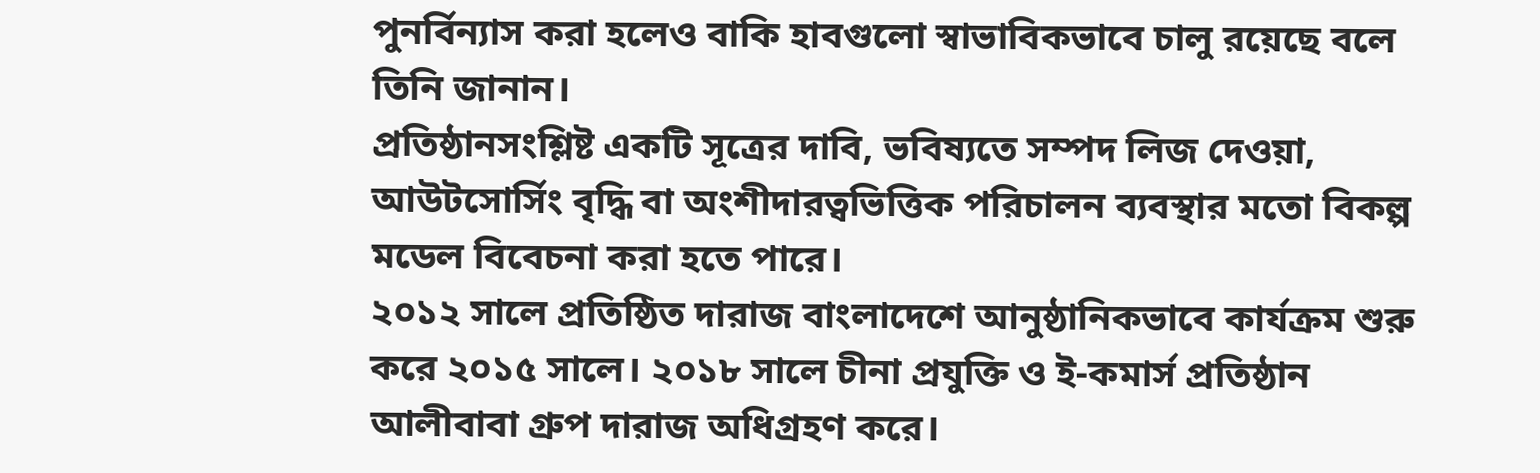পুনর্বিন্যাস করা হলেও বাকি হাবগুলো স্বাভাবিকভাবে চালু রয়েছে বলে তিনি জানান।
প্রতিষ্ঠানসংশ্লিষ্ট একটি সূত্রের দাবি, ভবিষ্যতে সম্পদ লিজ দেওয়া, আউটসোর্সিং বৃদ্ধি বা অংশীদারত্বভিত্তিক পরিচালন ব্যবস্থার মতো বিকল্প মডেল বিবেচনা করা হতে পারে।
২০১২ সালে প্রতিষ্ঠিত দারাজ বাংলাদেশে আনুষ্ঠানিকভাবে কার্যক্রম শুরু করে ২০১৫ সালে। ২০১৮ সালে চীনা প্রযুক্তি ও ই-কমার্স প্রতিষ্ঠান আলীবাবা গ্রুপ দারাজ অধিগ্রহণ করে।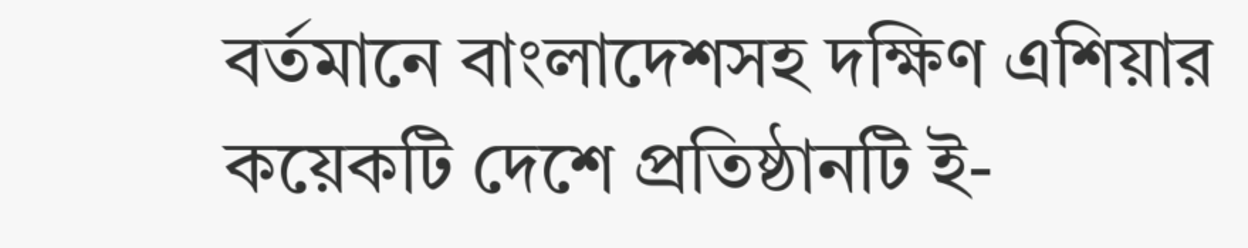বর্তমানে বাংলাদেশসহ দক্ষিণ এশিয়ার কয়েকটি দেশে প্রতিষ্ঠানটি ই-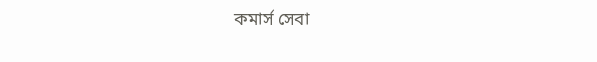কমার্স সেবা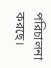পরিচালনা করছে।